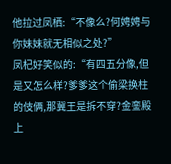他拉过凤栖:“不像么?何娉娉与你妹妹就无相似之处?”
凤杞好笑似的:“有四五分像,但是又怎么样?爹爹这个偷梁换柱的伎俩,那冀王是拆不穿?金銮殿上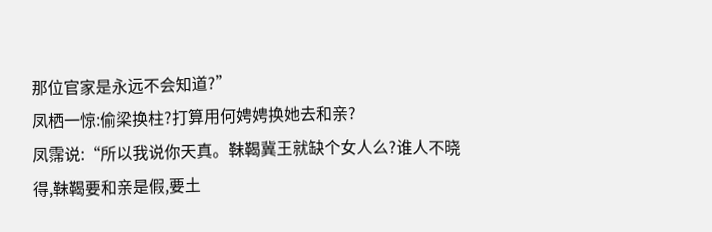那位官家是永远不会知道?”
凤栖一惊:偷梁换柱?打算用何娉娉换她去和亲?
凤霈说:“所以我说你天真。靺鞨冀王就缺个女人么?谁人不晓得,靺鞨要和亲是假,要土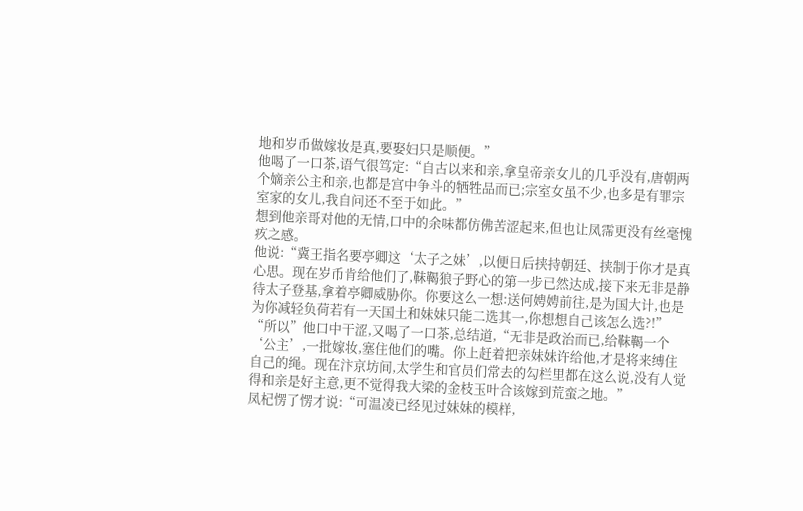地和岁币做嫁妆是真,要娶妇只是顺便。”
他喝了一口茶,语气很笃定:“自古以来和亲,拿皇帝亲女儿的几乎没有,唐朝两个嫡亲公主和亲,也都是宫中争斗的牺牲品而已;宗室女虽不少,也多是有罪宗室家的女儿,我自问还不至于如此。”
想到他亲哥对他的无情,口中的余味都仿佛苦涩起来,但也让凤霈更没有丝毫愧疚之感。
他说:“冀王指名要亭卿这‘太子之妹’,以便日后挟持朝廷、挟制于你才是真心思。现在岁币肯给他们了,靺鞨狼子野心的第一步已然达成,接下来无非是静待太子登基,拿着亭卿威胁你。你要这么一想:送何娉娉前往,是为国大计,也是为你减轻负荷若有一天国土和妹妹只能二选其一,你想想自己该怎么选?!”
“所以”他口中干涩,又喝了一口茶,总结道,“无非是政治而已,给靺鞨一个‘公主’,一批嫁妆,塞住他们的嘴。你上赶着把亲妹妹许给他,才是将来缚住自己的绳。现在汴京坊间,太学生和官员们常去的勾栏里都在这么说,没有人觉得和亲是好主意,更不觉得我大梁的金枝玉叶合该嫁到荒蛮之地。”
凤杞愣了愣才说:“可温凌已经见过妹妹的模样,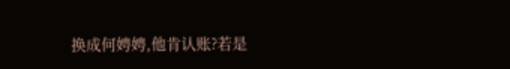换成何娉娉,他肯认账?若是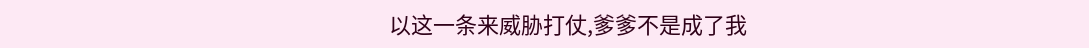以这一条来威胁打仗,爹爹不是成了我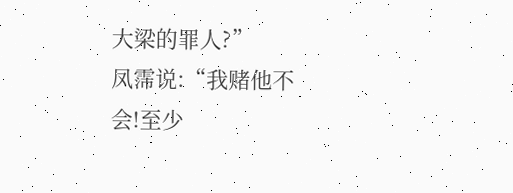大梁的罪人?”
凤霈说:“我赌他不会!至少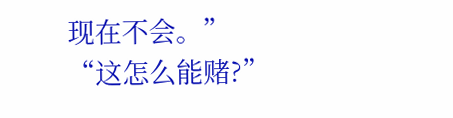现在不会。”
“这怎么能赌?”